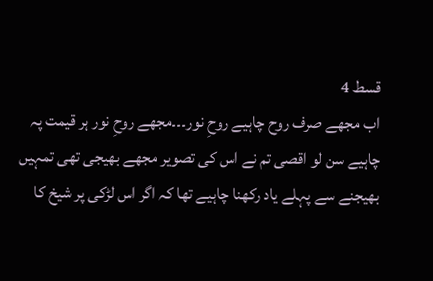قسط 4
اب مجھے صرف روح چاہیے روحِ نور۔۔۔مجھے روحِ نور ہر قیمت پہ چاہیے سن لو اقصی تم نے اس کی تصویر مجھے بھیجی تھی تمہیں بھیجنے سے پہلے یاد رکھنا چاہیے تھا کہ اگر اس لڑکی پر شیخ کا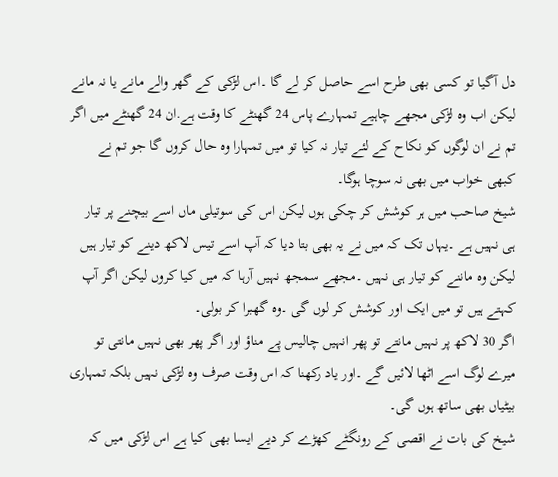دل آگیا تو کسی بھی طرح اسے حاصل کر لے گا ۔اس لڑکی کے گھر والے مانے یا نہ مانے لیکن اب وہ لڑکی مجھے چاہیے تمہارے پاس 24 گھنٹے کا وقت ہے.ان 24 گھنٹے میں اگر تم نے ان لوگوں کو نکاح کے لئے تیار نہ کیا تو میں تمہارا وہ حال کروں گا جو تم نے کبھی خواب میں بھی نہ سوچا ہوگا۔
شیخ صاحب میں ہر کوشش کر چکی ہوں لیکن اس کی سوتیلی ماں اسے بیچنے پر تیار ہی نہیں ہے ۔یہاں تک کہ میں نے یہ بھی بتا دیا کہ آپ اسے تیس لاکھ دینے کو تیار ہیں لیکن وہ ماننے کو تیار ہی نہیں ۔مجھے سمجھ نہیں آرہا کہ میں کیا کروں لیکن اگر آپ کہتے ہیں تو میں ایک اور کوشش کر لوں گی ۔وہ گھبرا کر بولی۔
اگر 30 لاکھ پر نہیں مانتے تو پھر انہیں چالیس پے مناؤ اور اگر پھر بھی نہیں مانتی تو میرے لوگ اسے اٹھا لائیں گے ۔اور یاد رکھنا کہ اس وقت صرف وہ لڑکی نہیں بلکہ تمہاری بیٹیاں بھی ساتھ ہوں گی۔
شیخ کی بات نے اقصی کے رونگٹے کھڑے کر دیے ایسا بھی کیا ہے اس لڑکی میں کہ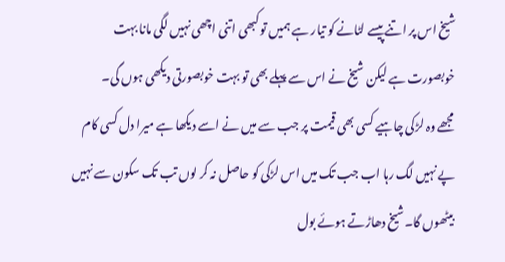شیخ اس پر اتنے پیسے لٹانے کو تیار ہے ہمیں تو کبھی اتنی اچھی نہیں لگی مانا بہت خوبصورت ہے لیکن شیخ نے اس سے پہلے بھی تو بہت خوبصورتی دیکھی ہوں گی۔
مجھے وہ لڑکی چاہیے کسی بھی قیمت پر جب سے میں نے اسے دیکھا ہے میرا دل کسی کام پے نہیں لگ رہا اب جب تک میں اس لڑکی کو حاصل نہ کر لوں تب تک سکون سے نہیں بیٹھوں گا۔شیخ دھاڑتے ہوئے بول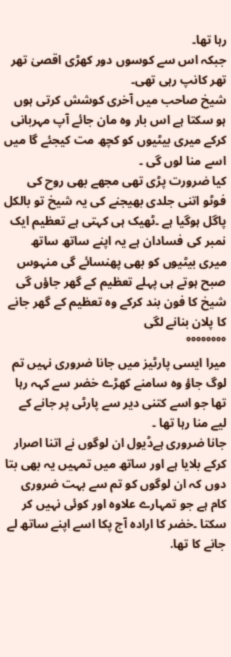رہا تھا۔
جبکہ اس سے کوسوں دور کھڑی اقصیٰ تھر تھر کانپ رہی تھی۔
شیخ صاحب میں آخری کوشش کرتی ہوں ہو سکتا ہے اس بار وہ مان جائے آپ مہربانی کرکے میری بیٹیوں کو کچھ مت کیجئے گا میں اسے منا لوں گی ۔
کیا ضرورت پڑی تھی مجھے بھی روح کی فوٹو اتنی جلدی بھیجنے کی یہ شیخ تو بالکل پاگل ہوگیا ہے ۔ٹھیک ہی کہتی ہے تعظیم ایک نمبر کی فسادان ہے یہ اپنے ساتھ ساتھ میری بیٹیوں کو بھی پھنسائے گی منہوس صبح ہوتے ہی پہلے تعظیم کے گھر جاؤں گی شیخ کا فون بند کرکے وہ تعظیم کے گھر جانے کا پلان بنانے لگی
°°°°°°°°
میرا ایسی پارٹیز میں جانا ضروری نہیں تم لوگ جاؤ وہ سامنے کھڑے خضر سے کہہ رہا تھا جو اسے کتنی دیر سے پارٹی پر جانے کے لیے منا رہا تھا ۔
جانا ضروری ہےڈیول ان لوگوں نے اتنا اصرار کرکے بلایا ہے اور ساتھ میں تمہیں یہ بھی بتا دوں کہ ان لوگوں کو تم سے بہت ضروری کام ہے جو تمہارے علاوہ اور کوئی نہیں کر سکتا ۔خضر کا ارادہ آج پکا اسے اپنے ساتھ لے جانے کا تھا.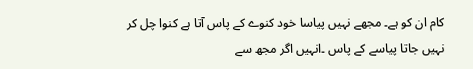کام ان کو ہے۔ مجھے نہیں پیاسا خود کنوے کے پاس آتا ہے کنوا چل کر نہیں جاتا پیاسے کے پاس ۔انہیں اگر مجھ سے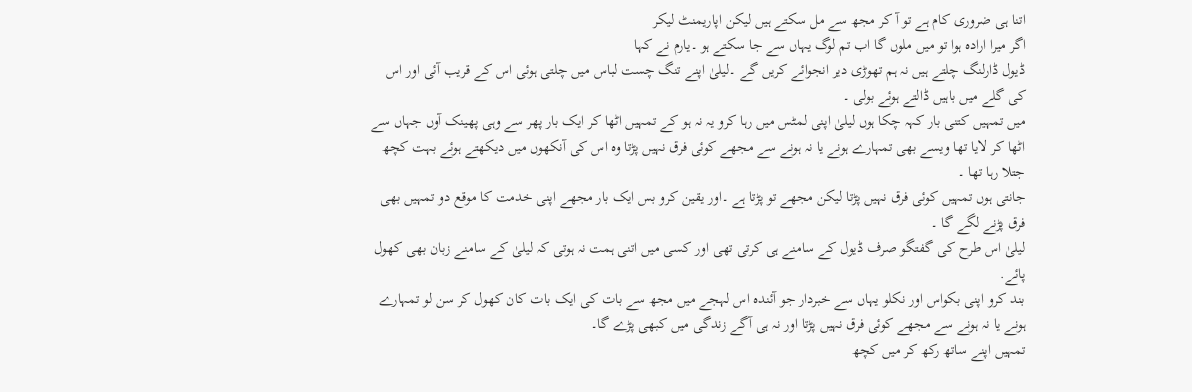اتنا ہی ضروری کام ہے تو آ کر مجھ سے مل سکتے ہیں لیکن اپاریمنٹ لیکر
اگر میرا ارادہ ہوا تو میں ملوں گا اب تم لوگ یہاں سے جا سکتے ہو ۔یارم نے کہا
ڈیول ڈارلنگ چلتے ہیں نہ ہم تھوڑی دیر انجوائے کریں گے ۔لیلیٰ اپنے تنگ چست لباس میں چلتی ہوئی اس کے قریب آئی اور اس کی گلے میں باہیں ڈالتے ہوئے بولی ۔
میں تمہیں کتنی بار کہہ چکا ہوں لیلیٰ اپنی لمٹس میں رہا کرو یہ نہ ہو کے تمہیں اٹھا کر ایک بار پھر سے وہی پھینک آوں جہاں سے اٹھا کر لایا تھا ویسے بھی تمہارے ہونے یا نہ ہونے سے مجھے کوئی فرق نہیں پڑتا وہ اس کی آنکھوں میں دیکھتے ہوئے بہت کچھ جتلا رہا تھا ۔
جانتی ہوں تمہیں کوئی فرق نہیں پڑتا لیکن مجھے تو پڑتا ہے ۔اور یقین کرو بس ایک بار مجھے اپنی خدمت کا موقع دو تمہیں بھی فرق پڑنے لگے گا ۔
لیلیٰ اس طرح کی گفتگو صرف ڈیول کے سامنے ہی کرتی تھی اور کسی میں اتنی ہمت نہ ہوتی کہ لیلیٰ کے سامنے زبان بھی کھول پائے.
بند کرو اپنی بکواس اور نکلو یہاں سے خبردار جو آئندہ اس لہجے میں مجھ سے بات کی ایک بات کان کھول کر سن لو تمہارے ہونے یا نہ ہونے سے مجھے کوئی فرق نہیں پڑتا اور نہ ہی آگے زندگی میں کبھی پڑے گا۔
تمہیں اپنے ساتھ رکھ کر میں کچھ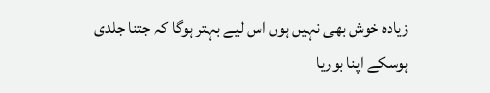زیادہ خوش بھی نہیں ہوں اس لیے بہتر ہوگا کہ جتنا جلدی ہوسکے اپنا بوریا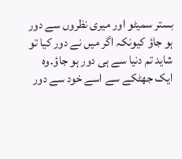بستر سمیٹو اور میری نظروں سے دور ہو جاؤ کیونکہ اگر میں نے دور کیا تو شاید تم دنیا سے ہی دور ہو جاؤ۔وہ ایک جھٹکے سے اسے خود سے دور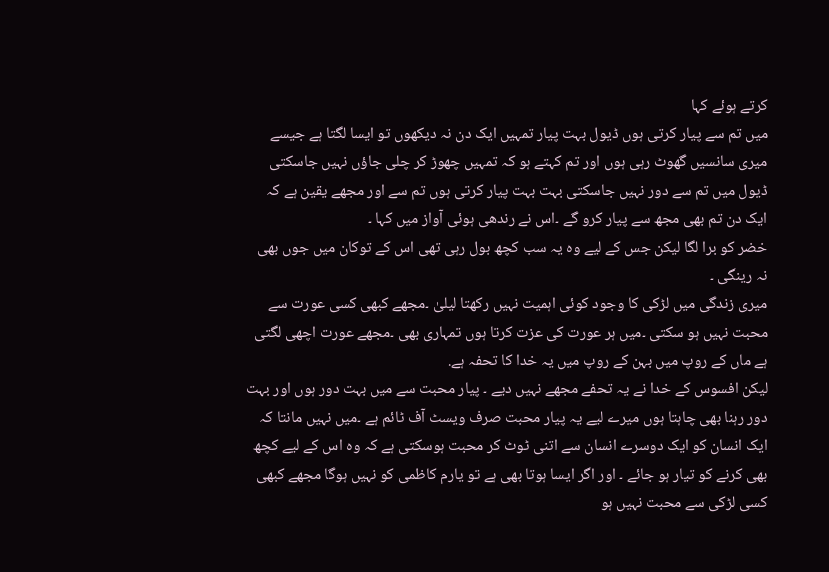کرتے ہوئے کہا
میں تم سے پیار کرتی ہوں ڈیول بہت پیار تمہیں ایک دن نہ دیکھوں تو ایسا لگتا ہے جیسے میری سانسیں گھوٹ رہی ہوں اور تم کہتے ہو کہ تمہیں چھوڑ کر چلی جاؤں نہیں جاسکتی ڈیول میں تم سے دور نہیں جاسکتی بہت بہت پیار کرتی ہوں تم سے اور مجھے یقین ہے کہ ایک دن تم بھی مجھ سے پیار کرو گے ۔اس نے رندھی ہوئی آواز میں کہا ۔
خضر کو برا لگا لیکن جس کے لیے وہ یہ سب کچھ بول رہی تھی اس کے توکان میں جوں بھی نہ رینگی ۔
میری زندگی میں لڑکی کا وجود کوئی اہمیت نہیں رکھتا لیلیٰ ۔مجھے کبھی کسی عورت سے محبت نہیں ہو سکتی ۔میں ہر عورت کی عزت کرتا ہوں تمہاری بھی ۔مجھے عورت اچھی لگتی ہے ماں کے روپ میں بہن کے روپ میں یہ خدا کا تحفہ ہے.
لیکن افسوس کے خدا نے یہ تحفے مجھے نہیں دیے ۔ پیار محبت سے میں بہت دور ہوں اور بہت دور رہنا بھی چاہتا ہوں میرے لیے یہ پیار محبت صرف ویسٹ آف ٹائم ہے ۔میں نہیں مانتا کہ ایک انسان کو ایک دوسرے انسان سے اتنی ٹوٹ کر محبت ہوسکتی ہے کہ وہ اس کے لیے کچھ بھی کرنے کو تیار ہو جائے ۔ اور اگر ایسا ہوتا بھی ہے تو یارم کاظمی کو نہیں ہوگا مجھے کبھی کسی لڑکی سے محبت نہیں ہو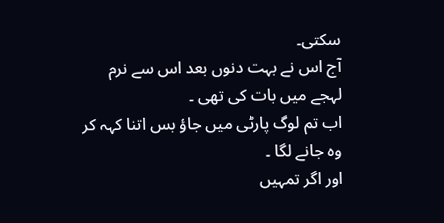سکتی۔
آج اس نے بہت دنوں بعد اس سے نرم لہجے میں بات کی تھی ۔
اب تم لوگ پارٹی میں جاؤ بس اتنا کہہ کر وہ جانے لگا ۔
اور اگر تمہیں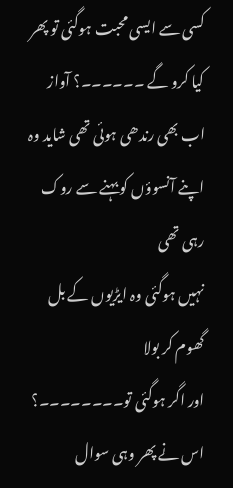کسی سے ایسی محبت ہوگئی تو پھر کیا کرو گے ۔۔۔۔۔۔؟ آواز اب بھی رندھی ہوئی تھی شاید وہ اپنے آنسوؤں کو بہنے سے روک رہی تھی
نہیں ہوگئی وہ ایڑیوں کے بل گھوم کر بولا
اور اگر ہوگئی تو۔۔۔۔۔۔۔۔؟ اس نے پھر وہی سوال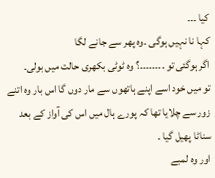کیا ۔۔۔
کہا نا نہیں ہوگی ۔وہ پھر سے جانے لگا
اگر ہوگئی تو ۔۔۔۔۔۔۔۔؟ وہ ٹوٹی بکھری حالت میں بولی۔
تو میں خود اسے اپنے ہاتھوں سے مار دوں گا اس بار وہ اتنے زور سے چلایا تھا کہ پورے ہال میں اس کی آواز کے بعد سناٹا پھیل گیا ۔
اور وہ لمبے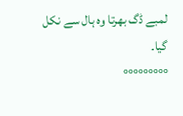لمبے ڈگ بھرتا وہ ہال سے نکل گیا۔
°°°°°°°°°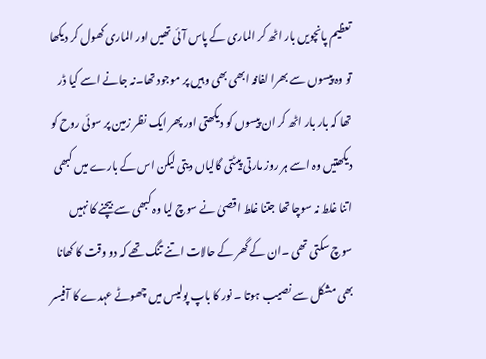تعظیم پانچویں بار اٹھ کر الماری کے پاس آئی تھیں اور الماری کھول کر دیکھا تو وہ پیسوں سے بھرا لفافہ ابھی بھی وہیں پر موجود تھا۔نہ جانے اسے کیا ڈر تھا کہ بار بار اٹھ کر ان پیسوں کو دیکھتی اور پھر ایک نظر زمین پر سوئی روح کو دیکھتیں وہ اسے ہر روز مارتی پیٹتی گالیاں دیتی لیکن اس کے بارے میں کبھی اتنا غلط نہ سوچا تھا جتنا غلط اقصیٰ نے سوچ لیا وہ کبھی سے بیچنے کا نہیں سوچ سکتی تھی ۔ان کے گھر کے حالات اتنے تنگ تھے کہ دو وقت کا کھانا بھی مشکل سے نصیب ہوتا ۔ نور کا باپ پولیس میں چھوٹے عہدے کا آفیسر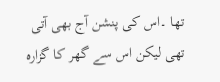تھا ۔اس کی پنشن آج بھی آتی تھی لیکن اس سے گھر کا گزارہ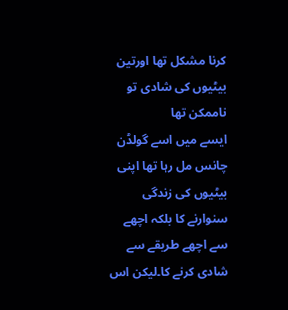کرنا مشکل تھا اورتین بیٹیوں کی شادی تو ناممکن تھا
ایسے میں اسے گولڈن چانس مل رہا تھا اپنی بیٹیوں کی زندگی سنوارنے کا بلکہ اچھے سے اچھے طریقے سے شادی کرنے کا۔لیکن اس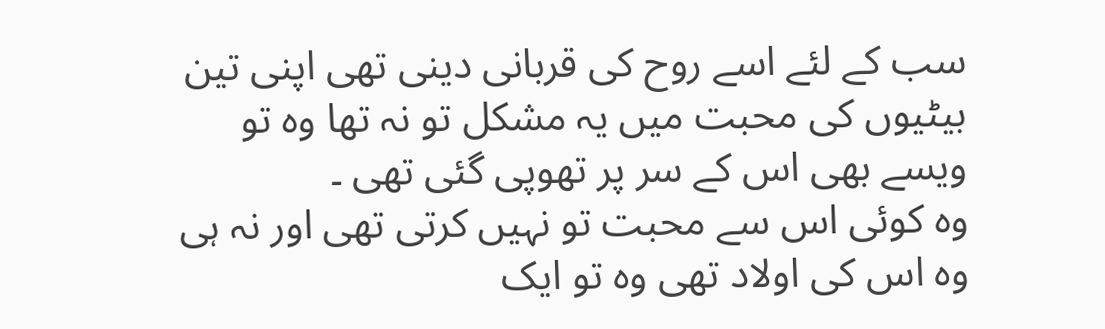سب کے لئے اسے روح کی قربانی دینی تھی اپنی تین بیٹیوں کی محبت میں یہ مشکل تو نہ تھا وہ تو ویسے بھی اس کے سر پر تھوپی گئی تھی ۔
وہ کوئی اس سے محبت تو نہیں کرتی تھی اور نہ ہی وہ اس کی اولاد تھی وہ تو ایک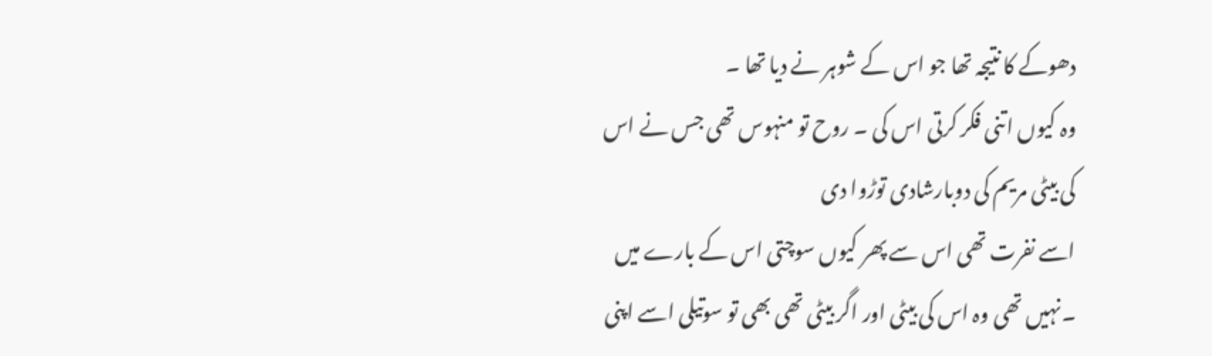دھوکے کا نتیجہ تھا جو اس کے شوہر نے دیا تھا ۔
وہ کیوں اتنی فکر کرتی اس کی ۔ روح تو منہوس تھی جس نے اس کی بیٹی مریم کی دوبارشادی توڑوا دی
اسے نفرت تھی اس سے پھر کیوں سوچتی اس کے بارے میں ۔نہیں تھی وہ اس کی بیٹی اور اگر بیٹی تھی بھی تو سوتیلی اسے اپنی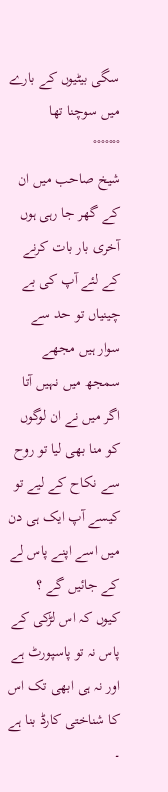سگی بیٹیوں کے بارے میں سوچنا تھا
°°°°°°°
شیخ صاحب میں ان کے گھر جا رہی ہوں آخری بار بات کرنے کے لئے آپ کی بے چینیاں تو حد سے سوار ہیں مجھے سمجھ میں نہیں آتا اگر میں نے ان لوگوں کو منا بھی لیا تو روح سے نکاح کے لیے تو کیسے آپ ایک ہی دن میں اسے اپنے پاس لے کے جائیں گے ؟
کیوں کہ اس لڑکی کے پاس نہ تو پاسپورٹ ہے اور نہ ہی ابھی تک اس کا شناختی کارڈ بنا ہے ۔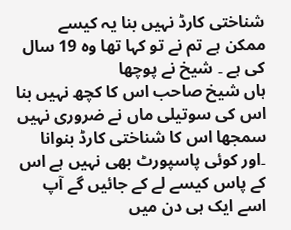شناختی کارڈ نہیں بنا یہ کیسے ممکن ہے تم نے تو کہا تھا وہ 19 سال کی ہے ۔ شیخ نے پوچھا
ہاں شیخ صاحب اس کا کچھ نہیں بنا اس کی سوتیلی ماں نے ضروری نہیں سمجھا اس کا شناختی کارڈ بنوانا ۔اور کوئی پاسپورٹ بھی نہیں ہے اس کے پاس کیسے لے کے جائیں گے آپ اسے ایک ہی دن میں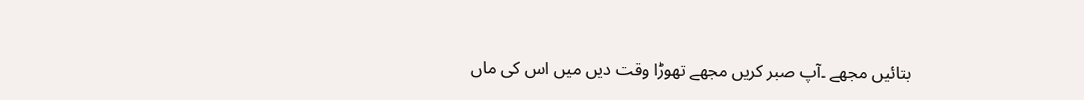بتائیں مجھے ۔آپ صبر کریں مجھے تھوڑا وقت دیں میں اس کی ماں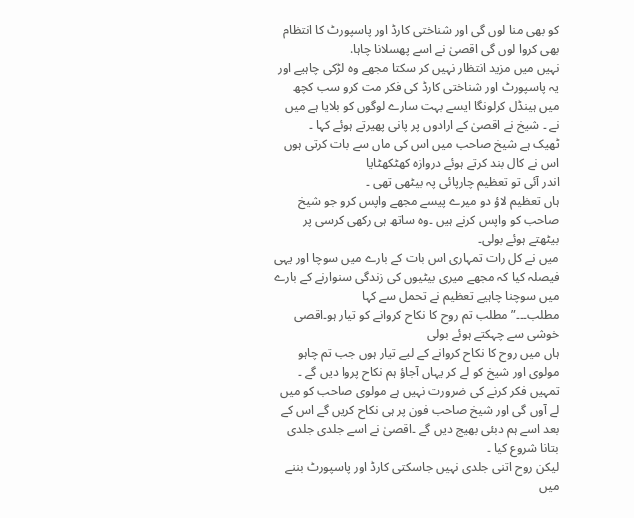کو بھی منا لوں گی اور شناختی کارڈ اور پاسپورٹ کا انتظام بھی کروا لوں گی اقصیٰ نے اسے پھسلانا چاہا.
نہیں میں مزید انتظار نہیں کر سکتا مجھے وہ لڑکی چاہیے اور یہ پاسپورٹ اور شناختی کارڈ کی فکر مت کرو سب کچھ میں ہینڈل کرلونگا ایسے بہت سارے لوگوں کو بلایا ہے میں نے ۔ شیخ نے اقصیٰ کے ارادوں پر پانی پھیرتے ہوئے کہا ۔
ٹھیک ہے شیخ صاحب میں اس کی ماں سے بات کرتی ہوں اس نے کال بند کرتے ہوئے دروازہ کھٹکھٹایا
اندر آئی تو تعظیم چارپائی پہ بیٹھی تھی ۔
ہاں تعظیم لاؤ دو میرے پیسے مجھے واپس کرو جو شیخ صاحب کو واپس کرنے ہیں ۔وہ ساتھ ہی رکھی کرسی پر بیٹھتے ہوئے بولی۔
میں نے کل رات تمہاری اس بات کے بارے میں سوچا اور یہی فیصلہ کیا کہ مجھے میری بیٹیوں کی زندگی سنوارنے کے بارے میں سوچنا چاہیے تعظیم نے تحمل سے کہا
مطلب۔۔۔” مطلب تم روح کا نکاح کروانے کو تیار ہو۔اقصی خوشی سے چہکتے ہوئے بولی
ہاں میں روح کا نکاح کروانے کے لیے تیار ہوں جب تم چاہو مولوی اور شیخ کو لے کر یہاں آجاؤ ہم نکاح پروا دیں گے ۔
تمہیں فکر کرنے کی ضرورت نہیں ہے مولوی صاحب کو میں لے آوں گی اور شیخ صاحب فون پر ہی نکاح کریں گے اس کے بعد اسے ہم دبئی بھیج دیں گے ۔اقصیٰ نے اسے جلدی جلدی بتانا شروع کیا ۔
لیکن روح اتنی جلدی نہیں جاسکتی کارڈ اور پاسپورٹ بننے میں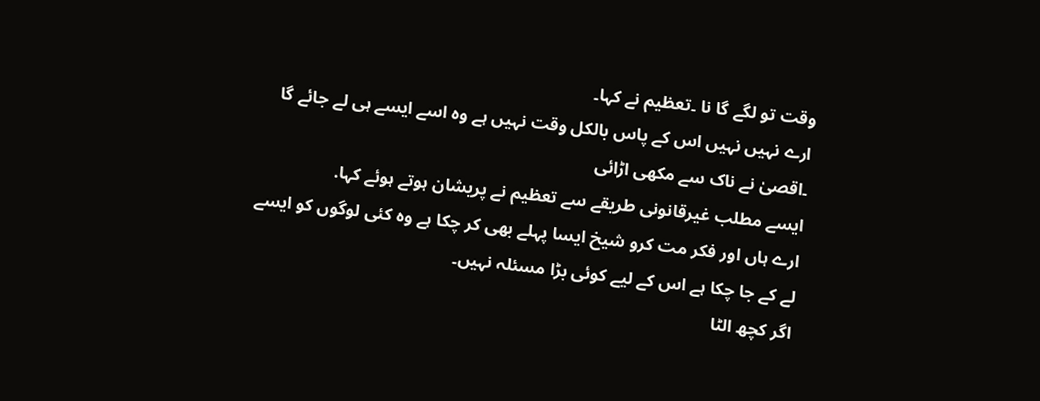وقت تو لگے گا نا ۔تعظیم نے کہا۔
ارے نہیں نہیں اس کے پاس بالکل وقت نہیں ہے وہ اسے ایسے ہی لے جائے گا ۔اقصیٰ نے ناک سے مکھی اڑائی
ایسے مطلب غیرقانونی طریقے سے تعظیم نے پریشان ہوتے ہوئے کہا.
ارے ہاں اور فکر مت کرو شیخ ایسا پہلے بھی کر چکا ہے وہ کئی لوگوں کو ایسے لے کے جا چکا ہے اس کے لیے کوئی بڑا مسئلہ نہیں۔
اگر کچھ الٹا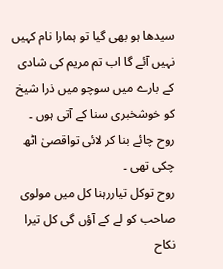سیدھا ہو بھی گیا تو ہمارا نام کہیں نہیں آئے گا اب تم مریم کی شادی کے بارے میں سوچو میں ذرا شیخ کو خوشخبری سنا کے آتی ہوں ۔
روح چائے بنا کر لائی تواقصیٰ اٹھ چکی تھی ۔
روح توکل تیاررہنا کل میں مولوی صاحب کو لے کے آؤں گی کل تیرا نکاح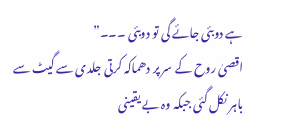ہے دوبئی جائے گی تو دوبئی ۔۔۔”
اقصیٰ روح کے سر پر دھماکہ کرتی جلدی سے گیٹ سے باہر نکل گئی جبکہ وہ بے یقینی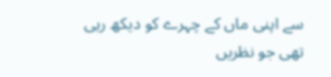سے اپنی ماں کے چہرے کو دیکھ رہی تھی جو نظریں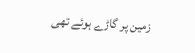زمین پر گاڑے ہوئے تھی